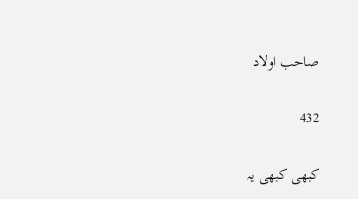صاحب اولاد

432

کبھی کبھی یہ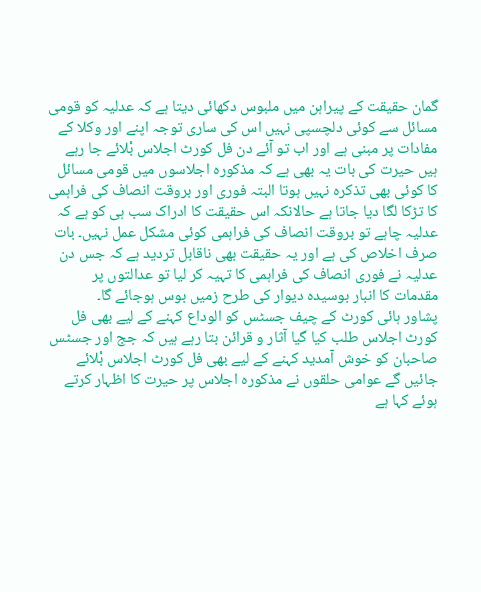گمان حقیقت کے پیراہن میں ملبوس دکھائی دیتا ہے کہ عدلیہ کو قومی مسائل سے کوئی دلچسپی نہیں اس کی ساری توجہ اپنے اور وکلا کے مفادات پر مبنی ہے اور اب تو آئے دن فل کورٹ اجلاس بْلائے جا رہے ہیں حیرت کی بات یہ بھی ہے کہ مذکورہ اجلاسوں میں قومی مسائل کا کوئی بھی تذکرہ نہیں ہوتا البتہ فوری اور بروقت انصاف کی فراہمی کا تڑکا لگا دیا جاتا ہے حالانکہ اس حقیقت کا ادراک سب ہی کو ہے کہ عدلیہ چاہے تو بروقت انصاف کی فراہمی کوئی مشکل عمل نہیں۔ بات صرف اخلاص کی ہے اور یہ حقیقت بھی ناقابل تردید ہے کہ جس دن عدلیہ نے فوری انصاف کی فراہمی کا تہیہ کر لیا تو عدالتوں پر مقدمات کا انبار بوسیدہ دیوار کی طرح زمیں بوس ہوجائے گا۔
پشاور ہائی کورٹ کے چیف جسٹس کو الوداع کہنے کے لیے بھی فل کورٹ اجلاس طلب کیا گیا آثار و قرائن بتا رہے ہیں کہ جج اور جسٹس صاحبان کو خوش آمدید کہنے کے لیے بھی فل کورٹ اجلاس بْلائے جائیں گے عوامی حلقوں نے مذکورہ اجلاس پر حیرت کا اظہار کرتے ہوئے کہا ہے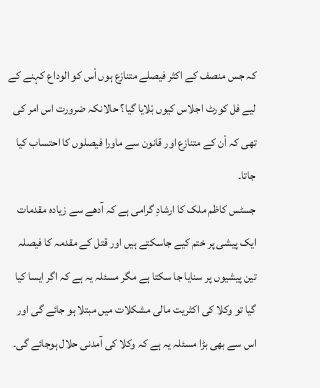کہ جس منصف کے اکثر فیصلے متنازع ہوں اْس کو الوداع کہنے کے لیے فل کورٹ اجلاس کیوں بْلایا گیا؟ حالانکہ ضرورت اس امر کی تھی کہ اْن کے متنازع اور قانون سے ماورا فیصلوں کا احتساب کیا جاتا۔
جسٹس کاظم ملک کا ارشادِ گرامی ہے کہ آدھے سے زیادہ مقدمات ایک پیشی پر ختم کیے جاسکتے ہیں اور قتل کے مقدمہ کا فیصلہ تین پیشیوں پر سنایا جا سکتا ہے مگر مسئلہ یہ ہے کہ اگر ایسا کیا گیا تو وکلا کی اکثریت مالی مشکلات میں مبتلا ہو جائے گی اور اس سے بھی بڑا مسئلہ یہ ہے کہ وکلا کی آمدنی حلال ہوجائے گی۔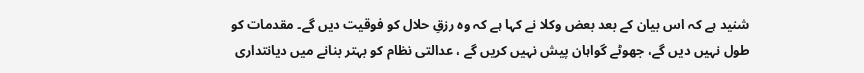شنید ہے کہ اس بیان کے بعد بعض وکلا نے کہا ہے کہ وہ رزقِ حلال کو فوقیت دیں گے۔ مقدمات کو طول نہیں دیں گے، جھوٹے گواہان پیش نہیں کریں گے ، عدالتی نظام کو بہتر بنانے میں دیانتداری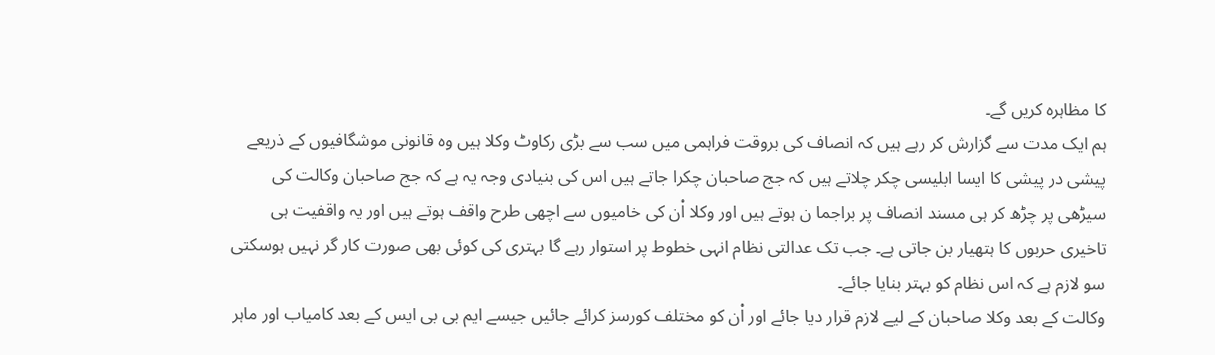کا مظاہرہ کریں گے۔
ہم ایک مدت سے گزارش کر رہے ہیں کہ انصاف کی بروقت فراہمی میں سب سے بڑی رکاوٹ وکلا ہیں وہ قانونی موشگافیوں کے ذریعے پیشی در پیشی کا ایسا ابلیسی چکر چلاتے ہیں کہ جج صاحبان چکرا جاتے ہیں اس کی بنیادی وجہ یہ ہے کہ جج صاحبان وکالت کی سیڑھی پر چڑھ کر ہی مسند انصاف پر براجما ن ہوتے ہیں اور وکلا اْن کی خامیوں سے اچھی طرح واقف ہوتے ہیں اور یہ واقفیت ہی تاخیری حربوں کا ہتھیار بن جاتی ہے۔ جب تک عدالتی نظام انہی خطوط پر استوار رہے گا بہتری کی کوئی بھی صورت کار گر نہیں ہوسکتی سو لازم ہے کہ اس نظام کو بہتر بنایا جائے۔
وکالت کے بعد وکلا صاحبان کے لیے لازم قرار دیا جائے اور اْن کو مختلف کورسز کرائے جائیں جیسے ایم بی بی ایس کے بعد کامیاب اور ماہر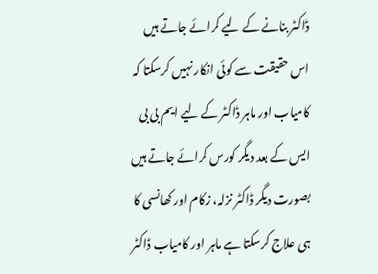ڈاکٹر بنانے کے لیے کرائے جاتے ہیں اس حقیقت سے کوئی انکار نہیں کرسکتا کہ کامیاب اور ماہر ڈاکٹر کے لیے ایم بی بی ایس کے بعد دیگر کورس کرائے جاتے ہیں بصورت دیگر ڈاکٹر نزلہ، زکام اور کھانسی کا ہی علاج کرسکتا ہے ماہر اور کامیاب ڈاکٹر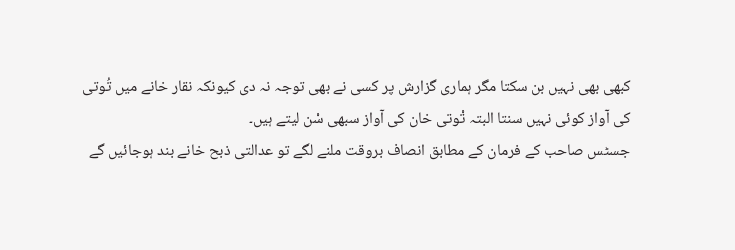کبھی بھی نہیں بن سکتا مگر ہماری گزارش پر کسی نے بھی توجہ نہ دی کیونکہ نقار خانے میں تُوتی کی آواز کوئی نہیں سنتا البتہ تْوتی خان کی آواز سبھی سْن لیتے ہیں۔
جسٹس صاحب کے فرمان کے مطابق انصاف بروقت ملنے لگے تو عدالتی ذبح خانے بند ہوجائیں گے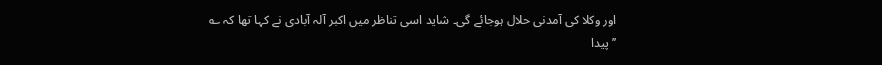اور وکلا کی آمدنی حلال ہوجائے گی۔ شاید اسی تناظر میں اکبر آلہ آبادی نے کہا تھا کہ ؎
’’پیدا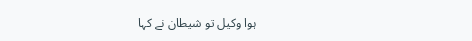ہوا وکیل تو شیطان نے کہا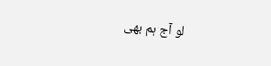لو آج ہم بھی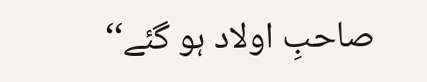صاحبِ اولاد ہو گئے‘‘